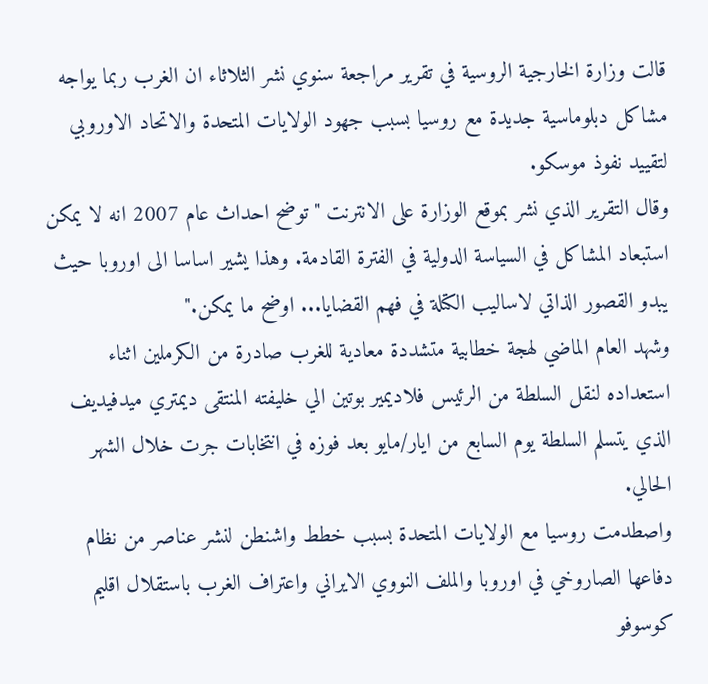قالت وزارة الخارجية الروسية في تقرير مراجعة سنوي نشر الثلاثاء ان الغرب ربما يواجه مشاكل دبلوماسية جديدة مع روسيا بسبب جهود الولايات المتحدة والاتحاد الاوروبي لتقييد نفوذ موسكو.
وقال التقرير الذي نشر بموقع الوزارة على الانترنت "توضح احداث عام 2007 انه لا يمكن استبعاد المشاكل في السياسة الدولية في الفترة القادمة. وهذا يشير اساسا الى اوروبا حيث يبدو القصور الذاتي لاساليب الكتلة في فهم القضايا... اوضح ما يمكن."
وشهد العام الماضي لهجة خطابية متشددة معادية للغرب صادرة من الكرملين اثناء استعداده لنقل السلطة من الرئيس فلاديمير بوتين الي خليفته المنتقى ديمتري ميدفيديف الذي يتسلم السلطة يوم السابع من ايار/مايو بعد فوزه في انتخابات جرت خلال الشهر الحالي.
واصطدمت روسيا مع الولايات المتحدة بسبب خطط واشنطن لنشر عناصر من نظام دفاعها الصاروخي في اوروبا والملف النووي الايراني واعتراف الغرب باستقلال اقليم كوسوفو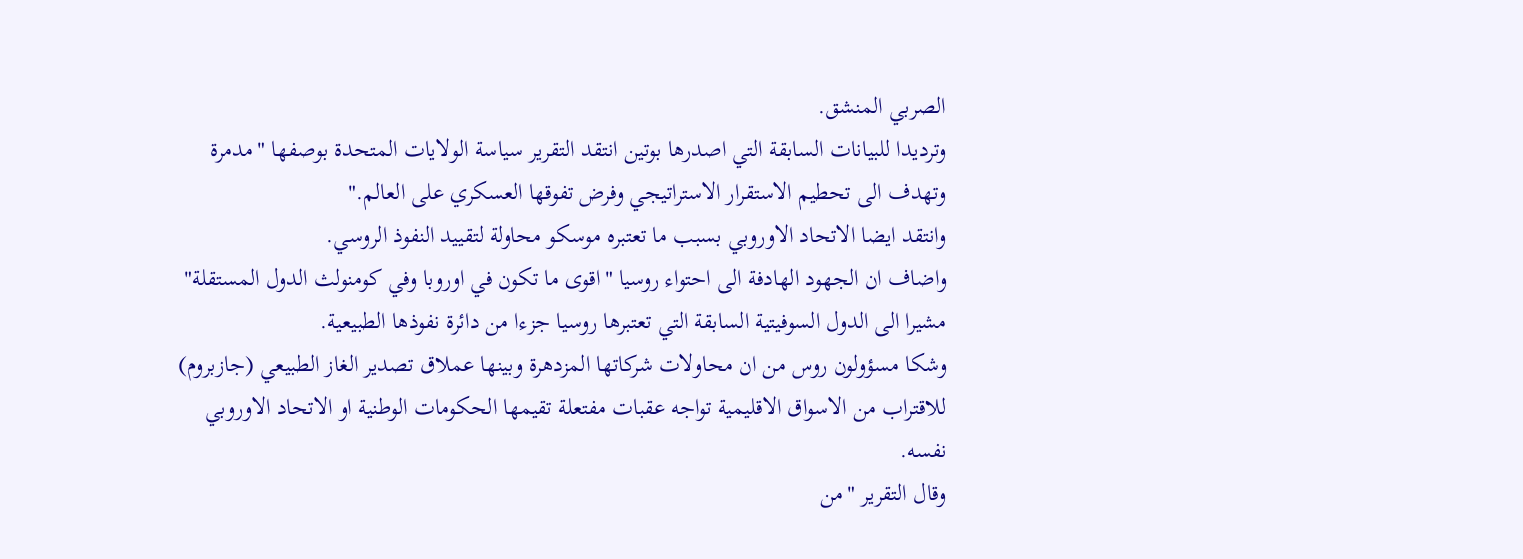الصربي المنشق.
وترديدا للبيانات السابقة التي اصدرها بوتين انتقد التقرير سياسة الولايات المتحدة بوصفها "مدمرة وتهدف الى تحطيم الاستقرار الاستراتيجي وفرض تفوقها العسكري على العالم."
وانتقد ايضا الاتحاد الاوروبي بسبب ما تعتبره موسكو محاولة لتقييد النفوذ الروسي.
واضاف ان الجهود الهادفة الى احتواء روسيا "اقوى ما تكون في اوروبا وفي كومنولث الدول المستقلة" مشيرا الى الدول السوفيتية السابقة التي تعتبرها روسيا جزءا من دائرة نفوذها الطبيعية.
وشكا مسؤولون روس من ان محاولات شركاتها المزدهرة وبينها عملاق تصدير الغاز الطبيعي (جازبروم) للاقتراب من الاسواق الاقليمية تواجه عقبات مفتعلة تقيمها الحكومات الوطنية او الاتحاد الاوروبي نفسه.
وقال التقرير "من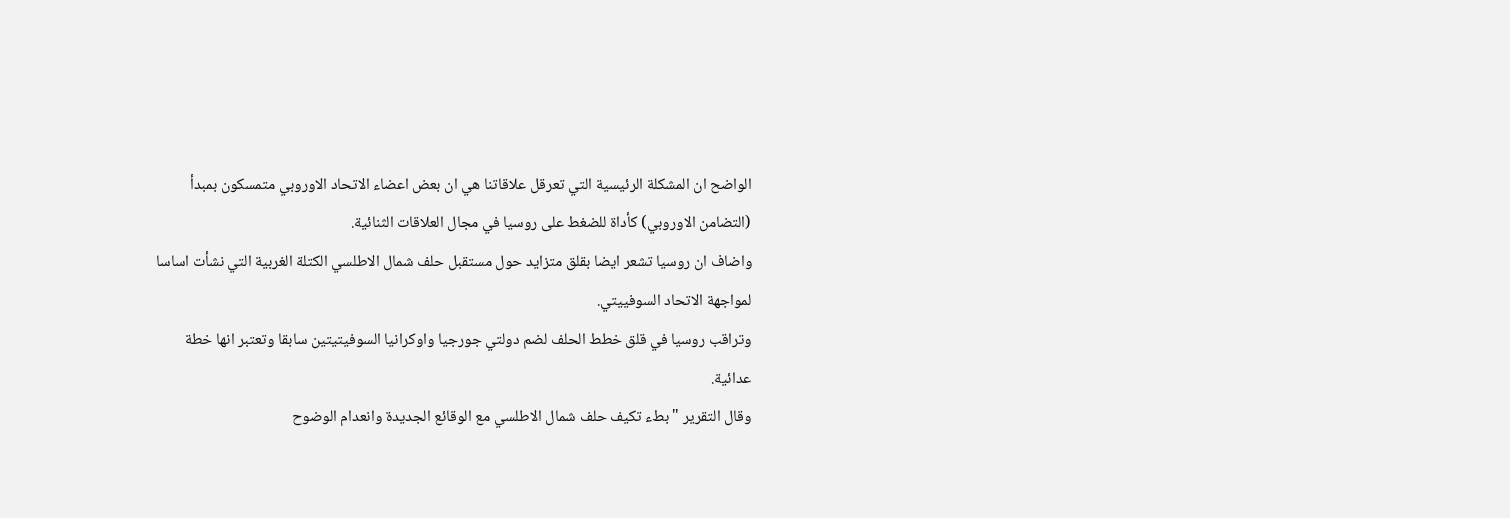الواضح ان المشكلة الرئيسية التي تعرقل علاقاتنا هي ان بعض اعضاء الاتحاد الاوروبي متمسكون بمبدأ (التضامن الاوروبي) كأداة للضغط على روسيا في مجال العلاقات الثنائية.
واضاف ان روسيا تشعر ايضا بقلق متزايد حول مستقبل حلف شمال الاطلسي الكتلة الغربية التي نشأت اساسا لمواجهة الاتحاد السوفييتي.
وتراقب روسيا في قلق خطط الحلف لضم دولتي جورجيا واوكرانيا السوفيتيتين سابقا وتعتبر انها خطة عدائية.
وقال التقرير "بطء تكيف حلف شمال الاطلسي مع الوقائع الجديدة وانعدام الوضوح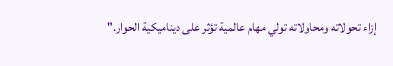إزاء تحولاته ومحاولاته تولي مهام عالمية تؤثر على ديناميكية الحوار."